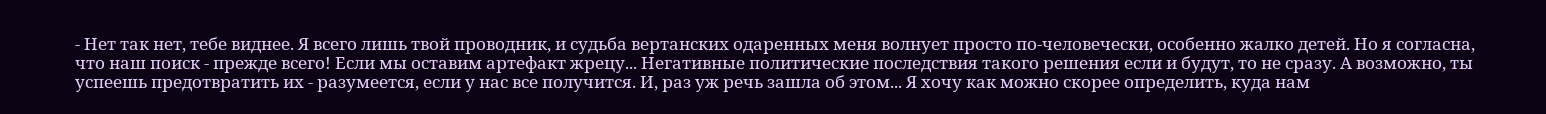- Нет так нет, тебе виднее. Я всего лишь твой проводник, и судьба вертанских одаренных меня волнует просто по-человечески, особенно жалко детей. Но я согласна, что наш поиск - прежде всего! Если мы оставим артефакт жрецу... Негативные политические последствия такого решения если и будут, то не сразу. А возможно, ты успеешь предотвратить их - разумеется, если у нас все получится. И, раз уж речь зашла об этом... Я хочу как можно скорее определить, куда нам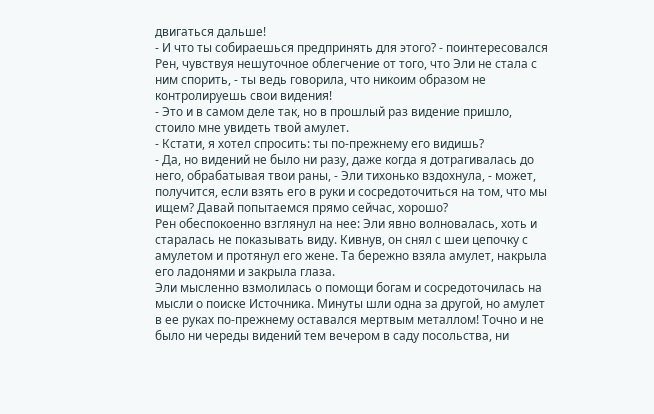двигаться дальше!
- И что ты собираешься предпринять для этого? - поинтересовался Рен, чувствуя нешуточное облегчение от того, что Эли не стала с ним спорить, - ты ведь говорила, что никоим образом не контролируешь свои видения!
- Это и в самом деле так, но в прошлый раз видение пришло, стоило мне увидеть твой амулет.
- Кстати, я хотел спросить: ты по-прежнему его видишь?
- Да, но видений не было ни разу, даже когда я дотрагивалась до него, обрабатывая твои раны, - Эли тихонько вздохнула, - может, получится, если взять его в руки и сосредоточиться на том, что мы ищем? Давай попытаемся прямо сейчас, хорошо?
Рен обеспокоенно взглянул на нее: Эли явно волновалась, хоть и старалась не показывать виду. Кивнув, он снял с шеи цепочку с амулетом и протянул его жене. Та бережно взяла амулет, накрыла его ладонями и закрыла глаза.
Эли мысленно взмолилась о помощи богам и сосредоточилась на мысли о поиске Источника. Минуты шли одна за другой, но амулет в ее руках по-прежнему оставался мертвым металлом! Точно и не было ни череды видений тем вечером в саду посольства, ни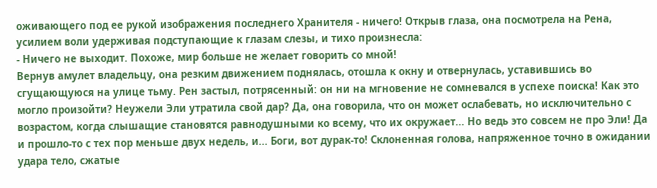оживающего под ее рукой изображения последнего Хранителя - ничего! Открыв глаза, она посмотрела на Рена, усилием воли удерживая подступающие к глазам слезы, и тихо произнесла:
- Ничего не выходит. Похоже, мир больше не желает говорить со мной!
Вернув амулет владельцу, она резким движением поднялась, отошла к окну и отвернулась, уставившись во сгущающуюся на улице тьму. Рен застыл, потрясенный: он ни на мгновение не сомневался в успехе поиска! Как это могло произойти? Неужели Эли утратила свой дар? Да, она говорила, что он может ослабевать, но исключительно с возрастом, когда слышащие становятся равнодушными ко всему, что их окружает... Но ведь это совсем не про Эли! Да и прошло-то с тех пор меньше двух недель, и... Боги, вот дурак-то! Склоненная голова, напряженное точно в ожидании удара тело, сжатые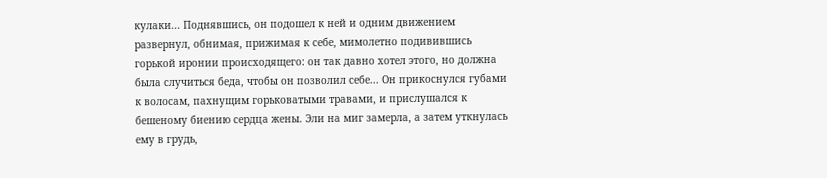кулаки... Поднявшись, он подошел к ней и одним движением развернул, обнимая, прижимая к себе, мимолетно подивившись горькой иронии происходящего: он так давно хотел этого, но должна была случиться беда, чтобы он позволил себе... Он прикоснулся губами к волосам, пахнущим горьковатыми травами, и прислушался к бешеному биению сердца жены. Эли на миг замерла, а затем уткнулась ему в грудь,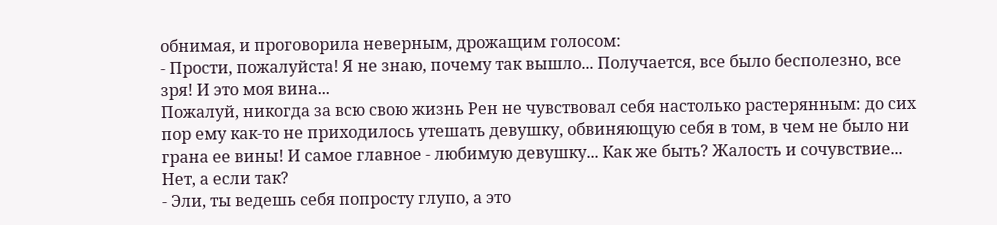обнимая, и проговорила неверным, дрожащим голосом:
- Прости, пожалуйста! Я не знаю, почему так вышло... Получается, все было бесполезно, все зря! И это моя вина...
Пожалуй, никогда за всю свою жизнь Рен не чувствовал себя настолько растерянным: до сих пор ему как-то не приходилось утешать девушку, обвиняющую себя в том, в чем не было ни грана ее вины! И самое главное - любимую девушку... Как же быть? Жалость и сочувствие... Нет, а если так?
- Эли, ты ведешь себя попросту глупо, а это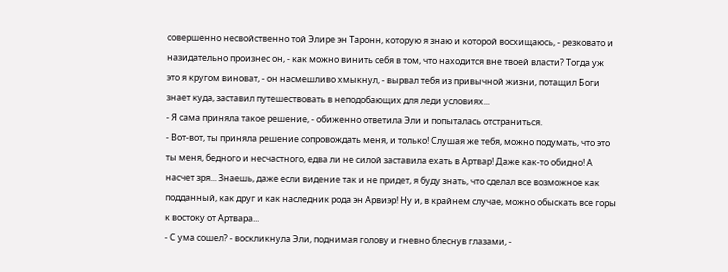совершенно несвойственно той Элире эн Таронн, которую я знаю и которой восхищаюсь, - резковато и назидательно произнес он, - как можно винить себя в том, что находится вне твоей власти? Тогда уж это я кругом виноват, - он насмешливо хмыкнул, - вырвал тебя из привычной жизни, потащил Боги знает куда, заставил путешествовать в неподобающих для леди условиях...
- Я сама приняла такое решение, - обиженно ответила Эли и попыталась отстраниться.
- Вот-вот, ты приняла решение сопровождать меня, и только! Слушая же тебя, можно подумать, что это ты меня, бедного и несчастного, едва ли не силой заставила ехать в Артвар! Даже как-то обидно! А насчет зря... Знаешь, даже если видение так и не придет, я буду знать, что сделал все возможное как подданный, как друг и как наследник рода эн Арвиэр! Ну и, в крайнем случае, можно обыскать все горы к востоку от Артвара...
- С ума сошел? - воскликнула Эли, поднимая голову и гневно блеснув глазами, -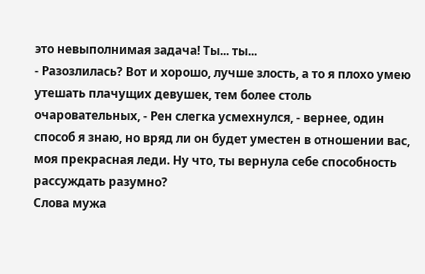это невыполнимая задача! Ты... ты...
- Разозлилась? Вот и хорошо, лучше злость, а то я плохо умею утешать плачущих девушек, тем более столь очаровательных, - Рен слегка усмехнулся, - вернее, один способ я знаю, но вряд ли он будет уместен в отношении вас, моя прекрасная леди. Ну что, ты вернула себе способность рассуждать разумно?
Слова мужа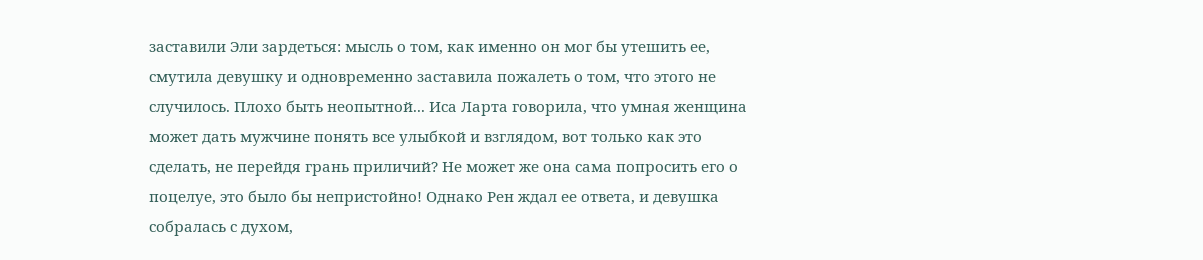заставили Эли зардеться: мысль о том, как именно он мог бы утешить ее, смутила девушку и одновременно заставила пожалеть о том, что этого не случилось. Плохо быть неопытной... Иса Ларта говорила, что умная женщина может дать мужчине понять все улыбкой и взглядом, вот только как это сделать, не перейдя грань приличий? Не может же она сама попросить его о поцелуе, это было бы непристойно! Однако Рен ждал ее ответа, и девушка собралась с духом,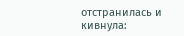отстранилась и кивнула: